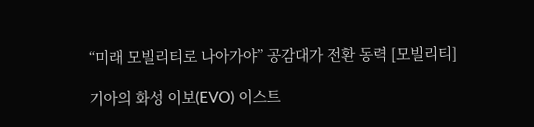“미래 모빌리티로 나아가야” 공감대가 전환 동력 [모빌리티]

기아의 화성 이보(EVO) 이스트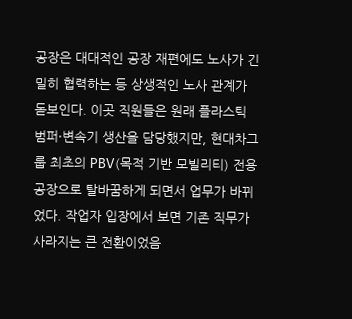공장은 대대적인 공장 재편에도 노사가 긴밀히 협력하는 등 상생적인 노사 관계가 돋보인다. 이곳 직원들은 원래 플라스틱 범퍼·변속기 생산을 담당했지만, 현대차그룹 최초의 PBV(목적 기반 모빌리티) 전용 공장으로 탈바꿈하게 되면서 업무가 바뀌었다. 작업자 입장에서 보면 기존 직무가 사라지는 큰 전환이었음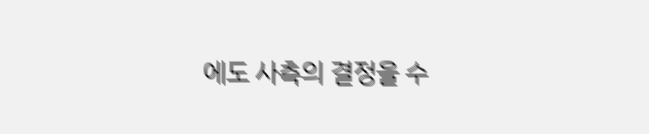에도 사측의 결정을 수